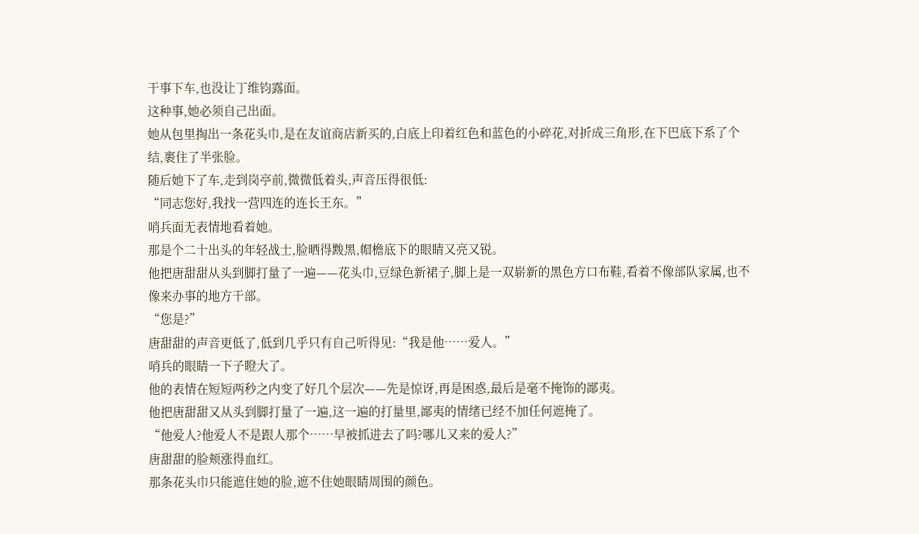干事下车,也没让丁维钧露面。
这种事,她必须自己出面。
她从包里掏出一条花头巾,是在友谊商店新买的,白底上印着红色和蓝色的小碎花,对折成三角形,在下巴底下系了个结,裹住了半张脸。
随后她下了车,走到岗亭前,微微低着头,声音压得很低:
“同志您好,我找一营四连的连长王东。”
哨兵面无表情地看着她。
那是个二十出头的年轻战士,脸晒得黢黑,帽檐底下的眼睛又亮又锐。
他把唐甜甜从头到脚打量了一遍——花头巾,豆绿色新裙子,脚上是一双崭新的黑色方口布鞋,看着不像部队家属,也不像来办事的地方干部。
“您是?”
唐甜甜的声音更低了,低到几乎只有自己听得见:“我是他……爱人。”
哨兵的眼睛一下子瞪大了。
他的表情在短短两秒之内变了好几个层次——先是惊讶,再是困惑,最后是毫不掩饰的鄙夷。
他把唐甜甜又从头到脚打量了一遍,这一遍的打量里,鄙夷的情绪已经不加任何遮掩了。
“他爱人?他爱人不是跟人那个……早被抓进去了吗?哪儿又来的爱人?”
唐甜甜的脸颊涨得血红。
那条花头巾只能遮住她的脸,遮不住她眼睛周围的颜色。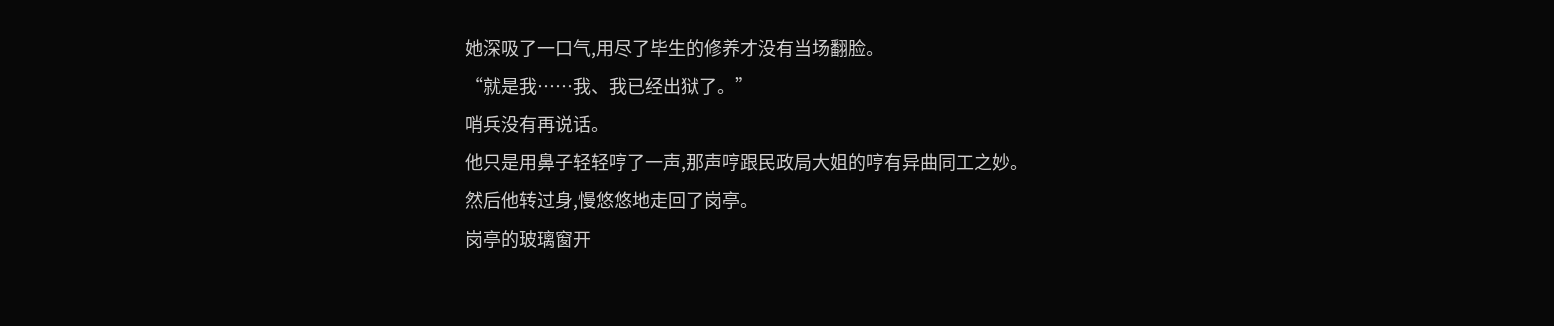她深吸了一口气,用尽了毕生的修养才没有当场翻脸。
“就是我……我、我已经出狱了。”
哨兵没有再说话。
他只是用鼻子轻轻哼了一声,那声哼跟民政局大姐的哼有异曲同工之妙。
然后他转过身,慢悠悠地走回了岗亭。
岗亭的玻璃窗开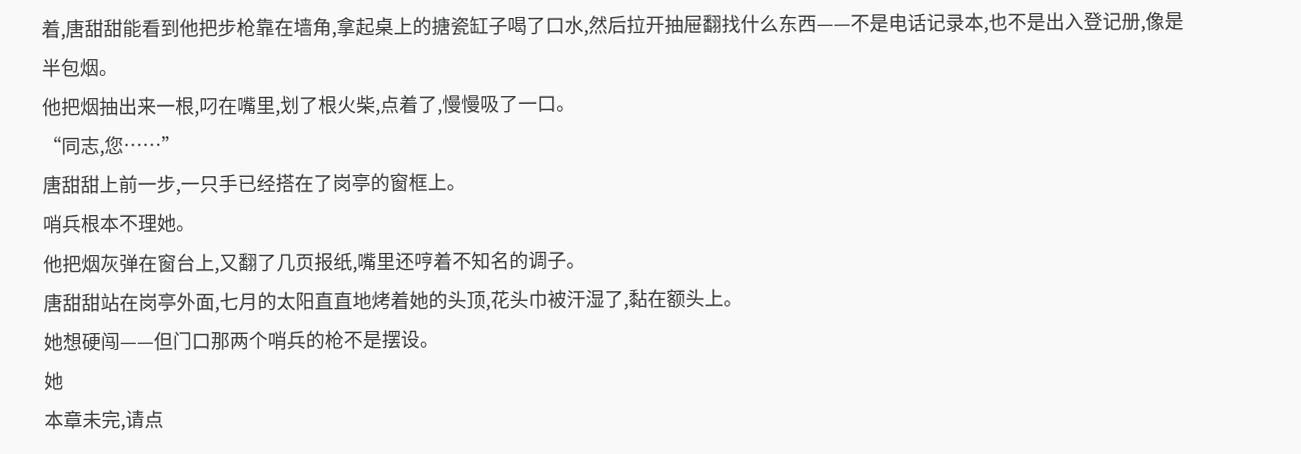着,唐甜甜能看到他把步枪靠在墙角,拿起桌上的搪瓷缸子喝了口水,然后拉开抽屉翻找什么东西——不是电话记录本,也不是出入登记册,像是半包烟。
他把烟抽出来一根,叼在嘴里,划了根火柴,点着了,慢慢吸了一口。
“同志,您……”
唐甜甜上前一步,一只手已经搭在了岗亭的窗框上。
哨兵根本不理她。
他把烟灰弹在窗台上,又翻了几页报纸,嘴里还哼着不知名的调子。
唐甜甜站在岗亭外面,七月的太阳直直地烤着她的头顶,花头巾被汗湿了,黏在额头上。
她想硬闯——但门口那两个哨兵的枪不是摆设。
她
本章未完,请点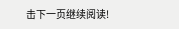击下一页继续阅读!